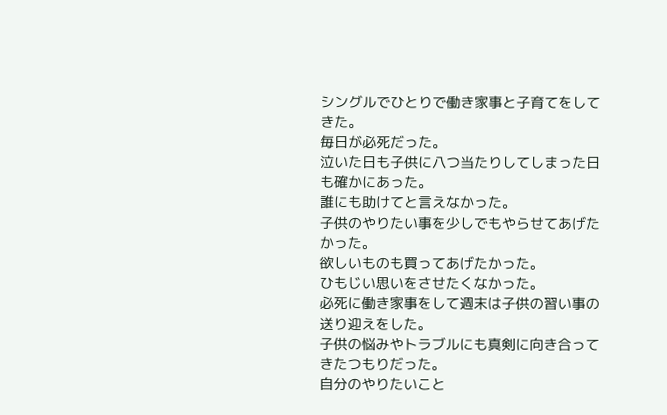シングルでひとりで働き家事と子育てをしてきた。
毎日が必死だった。
泣いた日も子供に八つ当たりしてしまった日も確かにあった。
誰にも助けてと言えなかった。
子供のやりたい事を少しでもやらせてあげたかった。
欲しいものも買ってあげたかった。
ひもじい思いをさせたくなかった。
必死に働き家事をして週末は子供の習い事の送り迎えをした。
子供の悩みやトラブルにも真剣に向き合ってきたつもりだった。
自分のやりたいこと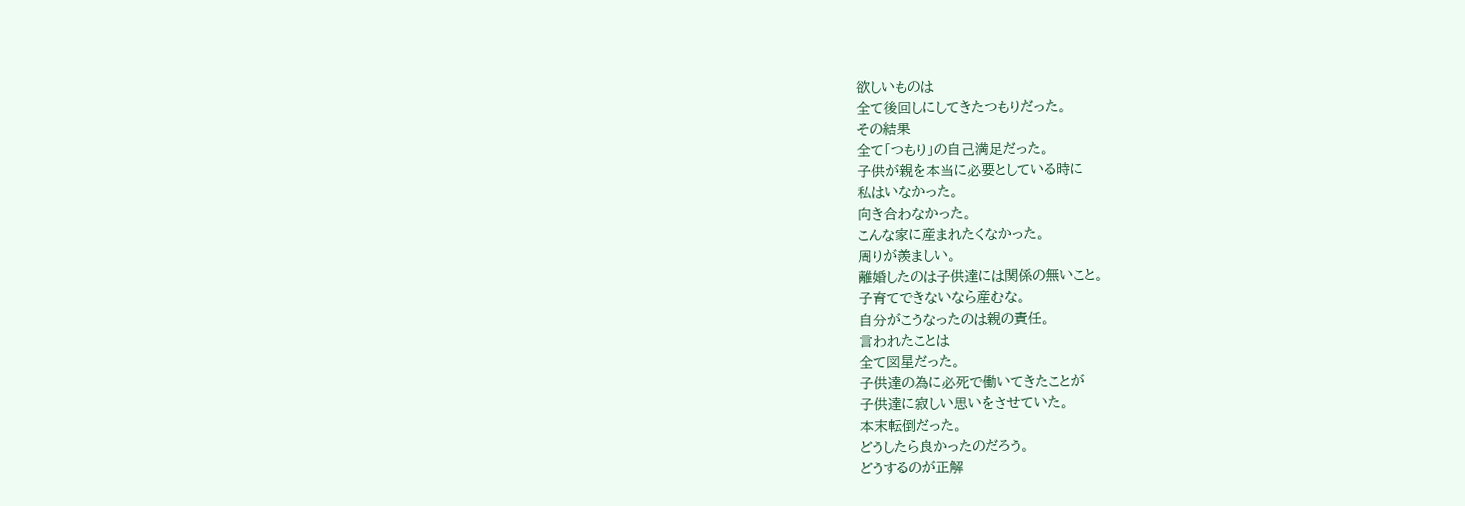欲しいものは
全て後回しにしてきたつもりだった。
その結果
全て「つもり」の自己満足だった。
子供が親を本当に必要としている時に
私はいなかった。
向き合わなかった。
こんな家に産まれたくなかった。
周りが羨ましい。
離婚したのは子供達には関係の無いこと。
子育てできないなら産むな。
自分がこうなったのは親の責任。
言われたことは
全て図星だった。
子供達の為に必死で働いてきたことが
子供達に寂しい思いをさせていた。
本末転倒だった。
どうしたら良かったのだろう。
どうするのが正解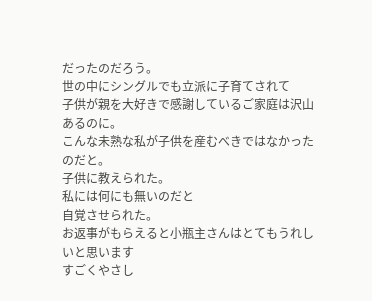だったのだろう。
世の中にシングルでも立派に子育てされて
子供が親を大好きで感謝しているご家庭は沢山あるのに。
こんな未熟な私が子供を産むべきではなかったのだと。
子供に教えられた。
私には何にも無いのだと
自覚させられた。
お返事がもらえると小瓶主さんはとてもうれしいと思います
すごくやさし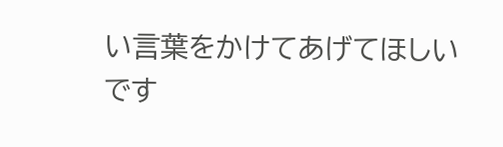い言葉をかけてあげてほしいです